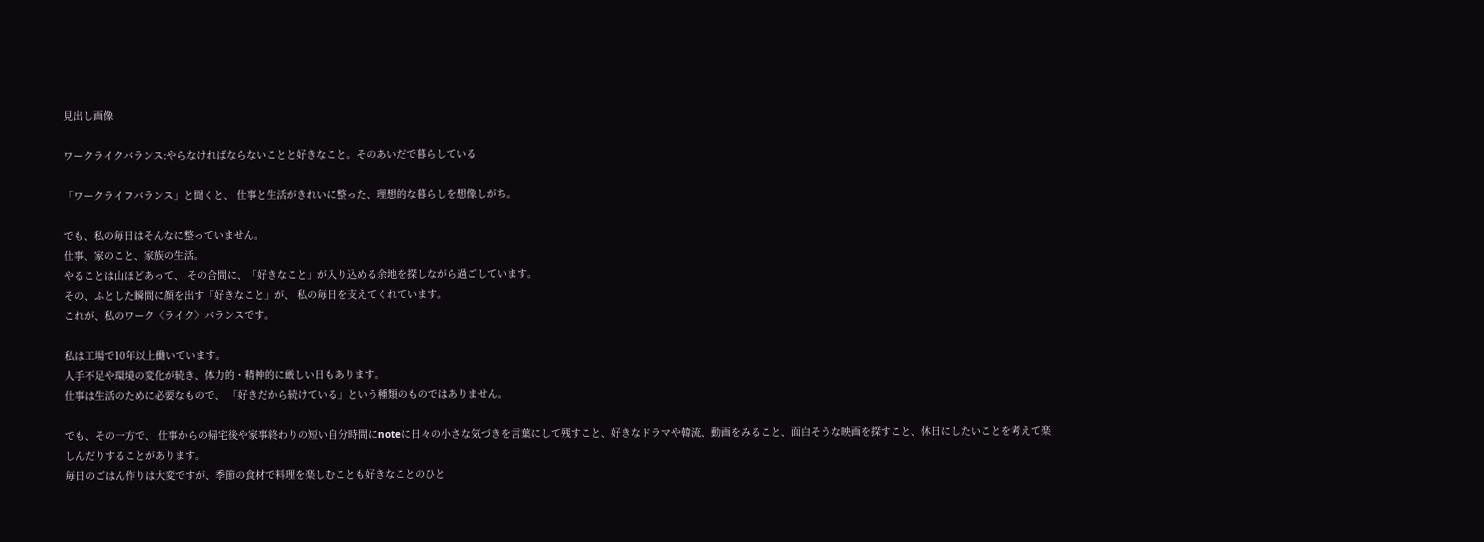見出し画像

ワークライクバランス:やらなければならないことと好きなこと。そのあいだで暮らしている

「ワークライフバランス」と聞くと、 仕事と生活がきれいに整った、理想的な暮らしを想像しがち。

でも、私の毎日はそんなに整っていません。
仕事、家のこと、家族の生活。
やることは山ほどあって、 その合間に、「好きなこと」が入り込める余地を探しながら過ごしています。
その、ふとした瞬間に顔を出す「好きなこと」が、 私の毎日を支えてくれています。
これが、私のワーク〈ライク〉バランスです。

私は工場で10年以上働いています。
人手不足や環境の変化が続き、体力的・精神的に厳しい日もあります。
仕事は生活のために必要なもので、 「好きだから続けている」という種類のものではありません。

でも、その一方で、 仕事からの帰宅後や家事終わりの短い自分時間にnoteに日々の小さな気づきを言葉にして残すこと、好きなドラマや韓流、動画をみること、面白そうな映画を探すこと、休日にしたいことを考えて楽しんだりすることがあります。
毎日のごはん作りは大変ですが、季節の食材で料理を楽しむことも好きなことのひと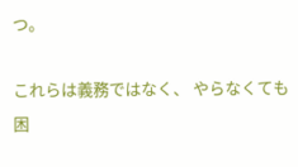つ。

これらは義務ではなく、 やらなくても困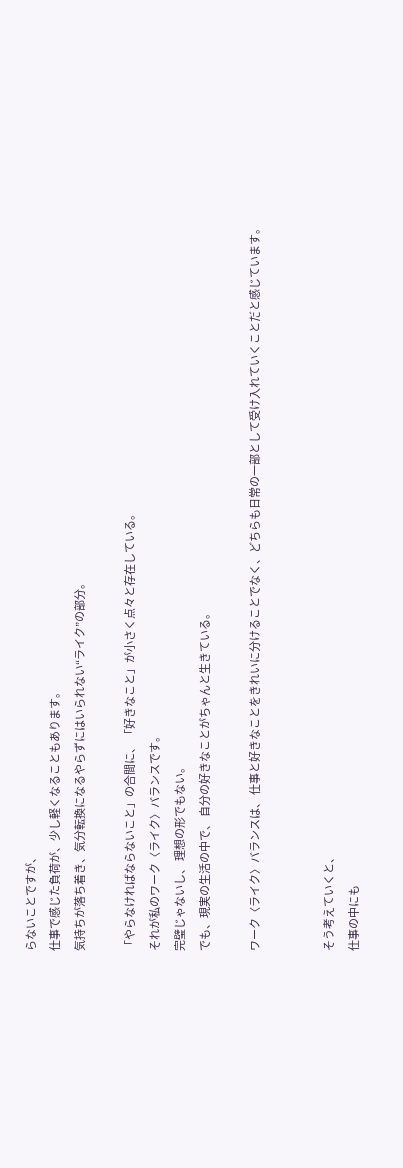らないことですが、
仕事で感じた負荷が、少し軽くなることもあります。
気持ちが落ち着き、気分転換になるやらずにはいられない“ライク”の部分。

「やらなければならないこと」の合間に、 「好きなこと」が小さく点々と存在している。
それが私のワーク〈ライク〉バランスです。
完璧じゃないし、 理想の形でもない。
でも、現実の生活の中で、 自分の好きなことがちゃんと生きている。

ワーク〈ライク〉バランスは、 仕事と好きなことをきれいに分けることでなく、どちらも日常の一部として受け入れていくことだと感じています。


そう考えていくと、
仕事の中にも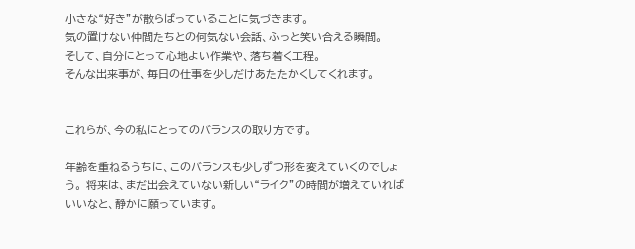小さな“好き”が散らばっていることに気づきます。
気の置けない仲間たちとの何気ない会話、ふっと笑い合える瞬間。
そして、自分にとって心地よい作業や、落ち着く工程。
そんな出来事が、毎日の仕事を少しだけあたたかくしてくれます。


これらが、今の私にとってのバランスの取り方です。

年齢を重ねるうちに、このバランスも少しずつ形を変えていくのでしょう。 将来は、まだ出会えていない新しい“ライク”の時間が増えていればいいなと、静かに願っています。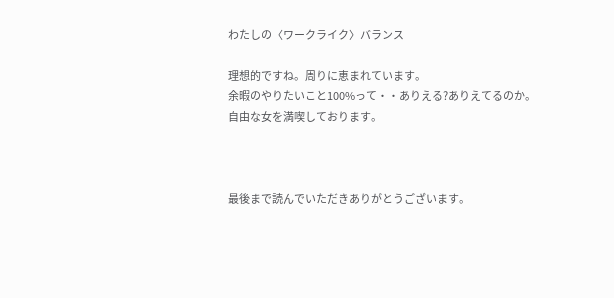わたしの〈ワークライク〉バランス

理想的ですね。周りに恵まれています。
余暇のやりたいこと100%って・・ありえる?ありえてるのか。
自由な女を満喫しております。



最後まで読んでいただきありがとうございます。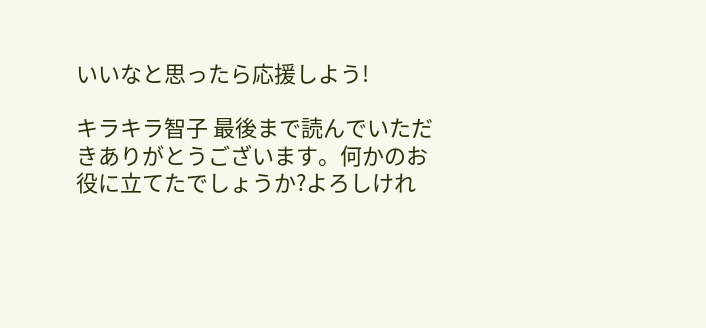いいなと思ったら応援しよう!

キラキラ智子 最後まで読んでいただきありがとうございます。何かのお役に立てたでしょうか?よろしけれ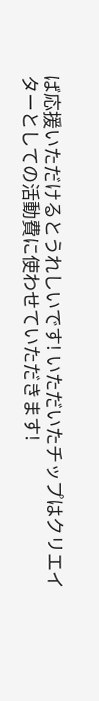ば応援いただけるとうれしいです! いただいたチップはクリエイターとしての活動費に使わせていただきます!